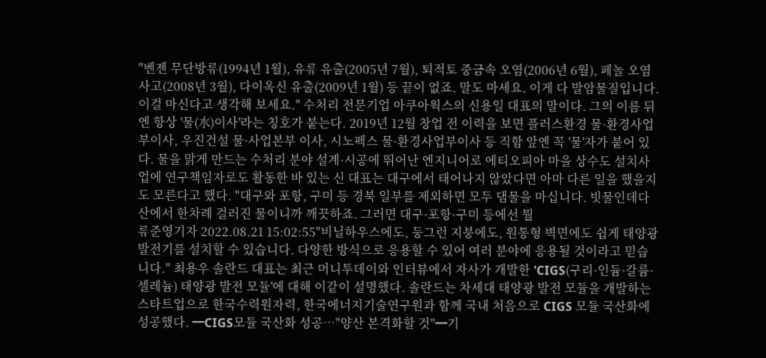"벤젠 무단방류(1994년 1월), 유류 유출(2005년 7월), 퇴적토 중금속 오염(2006년 6월), 페놀 오염사고(2008년 3월), 다이옥신 유출(2009년 1월) 등 끝이 없죠. 말도 마세요. 이게 다 발암물질입니다. 이걸 마신다고 생각해 보세요." 수처리 전문기업 아쿠아웍스의 신용일 대표의 말이다. 그의 이름 뒤엔 항상 '물(水)이사'라는 칭호가 붙는다. 2019년 12월 창업 전 이력을 보면 플러스환경 물·환경사업부이사, 우진건설 물·사업본부 이사, 시노펙스 물·환경사업부이사 등 직함 앞엔 꼭 '물'자가 붙어 있다. 물을 맑게 만드는 수처리 분야 설계·시공에 뛰어난 엔지니어로 에티오피아 마을 상수도 설치사업에 연구책임자로도 활동한 바 있는 신 대표는 대구에서 태어나지 않았다면 아마 다른 일을 했을지도 모른다고 했다. "대구와 포항, 구미 등 경북 일부를 제외하면 모두 댐물을 마십니다. 빗물인데다 산에서 한차례 걸러진 물이니까 깨끗하죠. 그러면 대구·포항·구미 등에선 뭘
류준영기자 2022.08.21 15:02:55"비닐하우스에도, 둥그런 지붕에도, 원통형 벽면에도 쉽게 태양광 발전기를 설치할 수 있습니다. 다양한 방식으로 응용할 수 있어 여러 분야에 응용될 것이라고 믿습니다." 최용우 솔란드 대표는 최근 머니투데이와 인터뷰에서 자사가 개발한 'CIGS(구리·인듐·갈륨·셀레늄) 태양광 발전 모듈'에 대해 이같이 설명했다. 솔란드는 차세대 태양광 발전 모듈을 개발하는 스타트업으로 한국수력원자력, 한국에너지기술연구원과 함께 국내 처음으로 CIGS 모듈 국산화에 성공했다. ━CIGS모듈 국산화 성공…"양산 본격화할 것"━기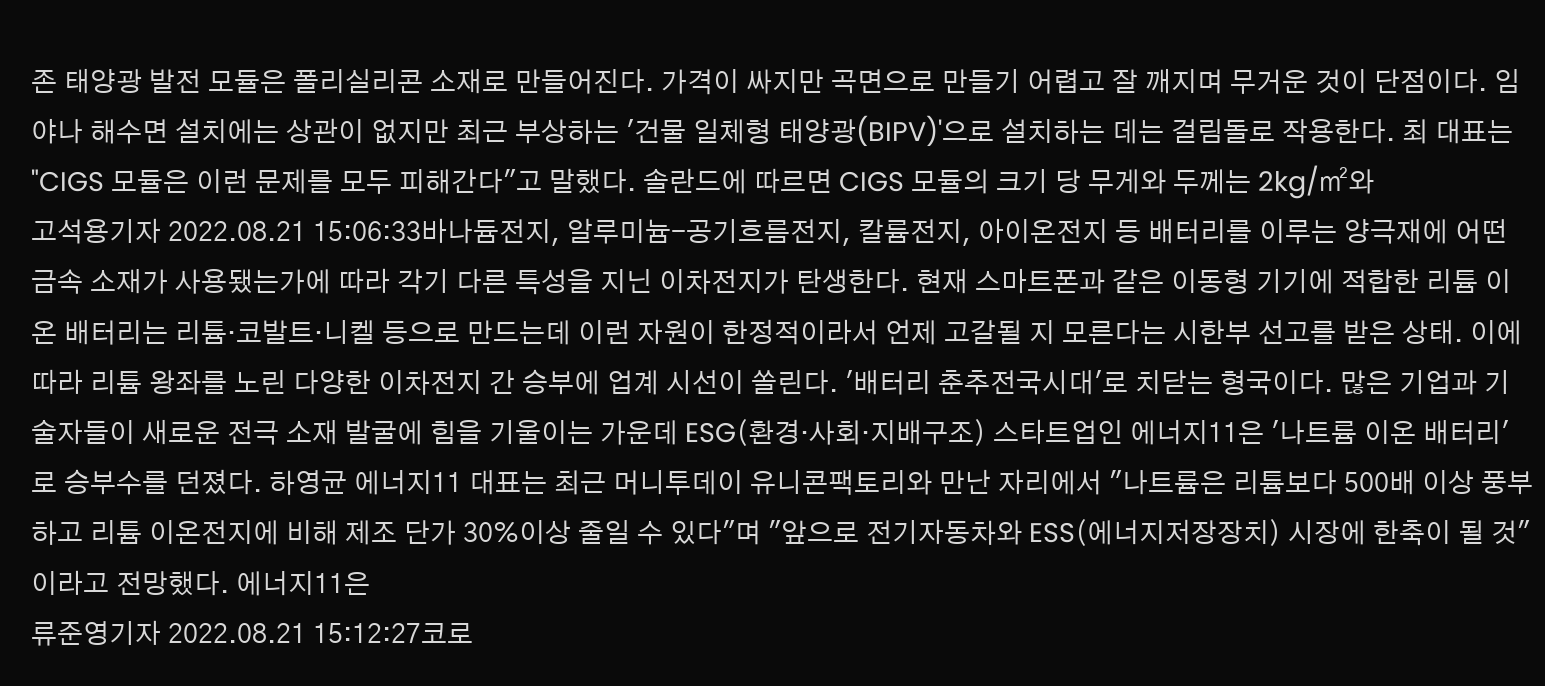존 태양광 발전 모듈은 폴리실리콘 소재로 만들어진다. 가격이 싸지만 곡면으로 만들기 어렵고 잘 깨지며 무거운 것이 단점이다. 임야나 해수면 설치에는 상관이 없지만 최근 부상하는 '건물 일체형 태양광(BIPV)'으로 설치하는 데는 걸림돌로 작용한다. 최 대표는 "CIGS 모듈은 이런 문제를 모두 피해간다"고 말했다. 솔란드에 따르면 CIGS 모듈의 크기 당 무게와 두께는 2kg/㎡와
고석용기자 2022.08.21 15:06:33바나듐전지, 알루미늄-공기흐름전지, 칼륨전지, 아이온전지 등 배터리를 이루는 양극재에 어떤 금속 소재가 사용됐는가에 따라 각기 다른 특성을 지닌 이차전지가 탄생한다. 현재 스마트폰과 같은 이동형 기기에 적합한 리튬 이온 배터리는 리튬·코발트·니켈 등으로 만드는데 이런 자원이 한정적이라서 언제 고갈될 지 모른다는 시한부 선고를 받은 상태. 이에 따라 리튬 왕좌를 노린 다양한 이차전지 간 승부에 업계 시선이 쏠린다. '배터리 춘추전국시대'로 치닫는 형국이다. 많은 기업과 기술자들이 새로운 전극 소재 발굴에 힘을 기울이는 가운데 ESG(환경·사회·지배구조) 스타트업인 에너지11은 '나트륨 이온 배터리'로 승부수를 던졌다. 하영균 에너지11 대표는 최근 머니투데이 유니콘팩토리와 만난 자리에서 "나트륨은 리튬보다 500배 이상 풍부하고 리튬 이온전지에 비해 제조 단가 30%이상 줄일 수 있다"며 "앞으로 전기자동차와 ESS(에너지저장장치) 시장에 한축이 될 것"이라고 전망했다. 에너지11은
류준영기자 2022.08.21 15:12:27코로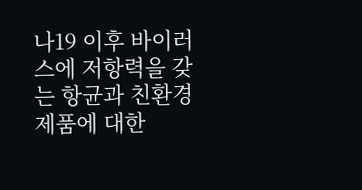나19 이후 바이러스에 저항력을 갖는 항균과 친환경 제품에 대한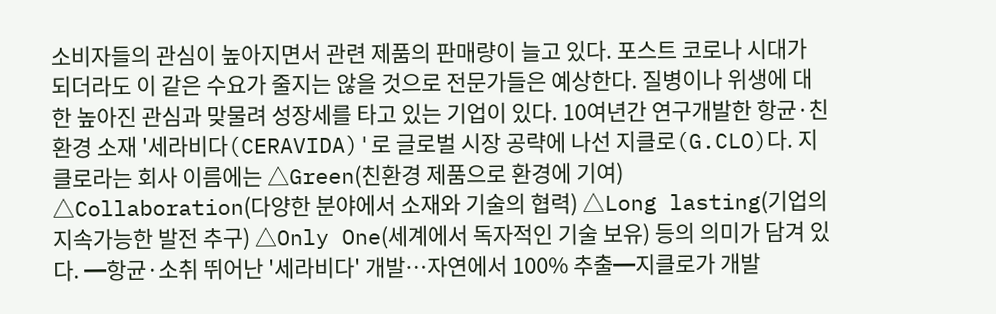소비자들의 관심이 높아지면서 관련 제품의 판매량이 늘고 있다. 포스트 코로나 시대가 되더라도 이 같은 수요가 줄지는 않을 것으로 전문가들은 예상한다. 질병이나 위생에 대한 높아진 관심과 맞물려 성장세를 타고 있는 기업이 있다. 10여년간 연구개발한 항균·친환경 소재 '세라비다(CERAVIDA)'로 글로벌 시장 공략에 나선 지클로(G.CLO)다. 지클로라는 회사 이름에는 △Green(친환경 제품으로 환경에 기여) △Collaboration(다양한 분야에서 소재와 기술의 협력) △Long lasting(기업의 지속가능한 발전 추구) △Only One(세계에서 독자적인 기술 보유) 등의 의미가 담겨 있다. ━항균·소취 뛰어난 '세라비다' 개발…자연에서 100% 추출━지클로가 개발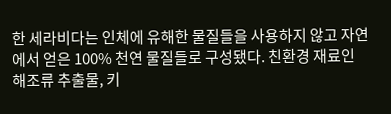한 세라비다는 인체에 유해한 물질들을 사용하지 않고 자연에서 얻은 100% 천연 물질들로 구성됐다. 친환경 재료인 해조류 추출물, 키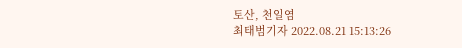토산, 천일염
최태범기자 2022.08.21 15:13:26